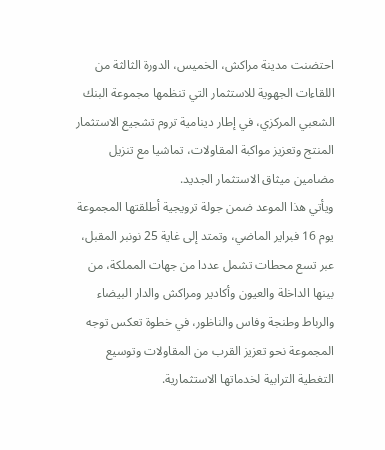احتضنت مدينة مراكش، الخميس، الدورة الثالثة من اللقاءات الجهوية للاستثمار التي تنظمها مجموعة البنك الشعبي المركزي، في إطار دينامية تروم تشجيع الاستثمار المنتج وتعزيز مواكبة المقاولات، تماشيا مع تنزيل مضامين ميثاق الاستثمار الجديد.
ويأتي هذا الموعد ضمن جولة ترويجية أطلقتها المجموعة يوم 16 فبراير الماضي، وتمتد إلى غاية 25 نونبر المقبل، عبر تسع محطات تشمل عددا من جهات المملكة، من بينها الداخلة والعيون وأكادير ومراكش والدار البيضاء والرباط وطنجة وفاس والناظور، في خطوة تعكس توجه المجموعة نحو تعزيز القرب من المقاولات وتوسيع التغطية الترابية لخدماتها الاستثمارية.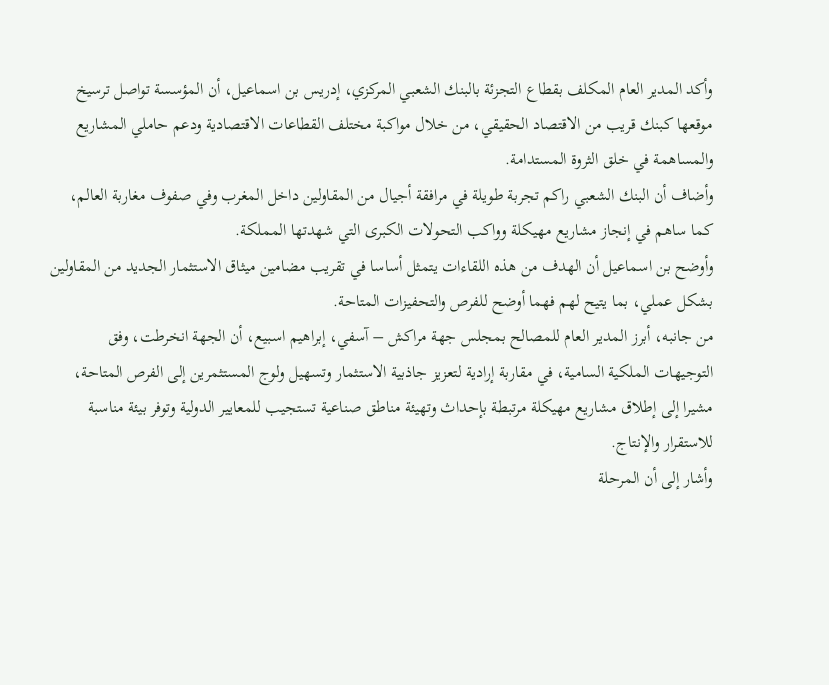وأكد المدير العام المكلف بقطاع التجزئة بالبنك الشعبي المركزي، إدريس بن اسماعيل، أن المؤسسة تواصل ترسيخ موقعها كبنك قريب من الاقتصاد الحقيقي، من خلال مواكبة مختلف القطاعات الاقتصادية ودعم حاملي المشاريع والمساهمة في خلق الثروة المستدامة.
وأضاف أن البنك الشعبي راكم تجربة طويلة في مرافقة أجيال من المقاولين داخل المغرب وفي صفوف مغاربة العالم، كما ساهم في إنجاز مشاريع مهيكلة وواكب التحولات الكبرى التي شهدتها المملكة.
وأوضح بن اسماعيل أن الهدف من هذه اللقاءات يتمثل أساسا في تقريب مضامين ميثاق الاستثمار الجديد من المقاولين بشكل عملي، بما يتيح لهم فهما أوضح للفرص والتحفيزات المتاحة.
من جانبه، أبرز المدير العام للمصالح بمجلس جهة مراكش – آسفي، إبراهيم اسبيع، أن الجهة انخرطت، وفق التوجيهات الملكية السامية، في مقاربة إرادية لتعزيز جاذبية الاستثمار وتسهيل ولوج المستثمرين إلى الفرص المتاحة، مشيرا إلى إطلاق مشاريع مهيكلة مرتبطة بإحداث وتهيئة مناطق صناعية تستجيب للمعايير الدولية وتوفر بيئة مناسبة للاستقرار والإنتاج.
وأشار إلى أن المرحلة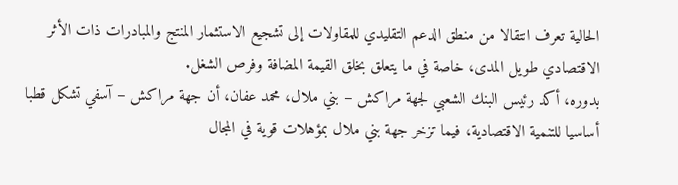الحالية تعرف انتقالا من منطق الدعم التقليدي للمقاولات إلى تشجيع الاستثمار المنتج والمبادرات ذات الأثر الاقتصادي طويل المدى، خاصة في ما يتعلق بخلق القيمة المضافة وفرص الشغل.
بدوره، أكد رئيس البنك الشعبي لجهة مراكش – بني ملال، محمد عفان، أن جهة مراكش – آسفي تشكل قطبا أساسيا للتنمية الاقتصادية، فيما تزخر جهة بني ملال بمؤهلات قوية في المجال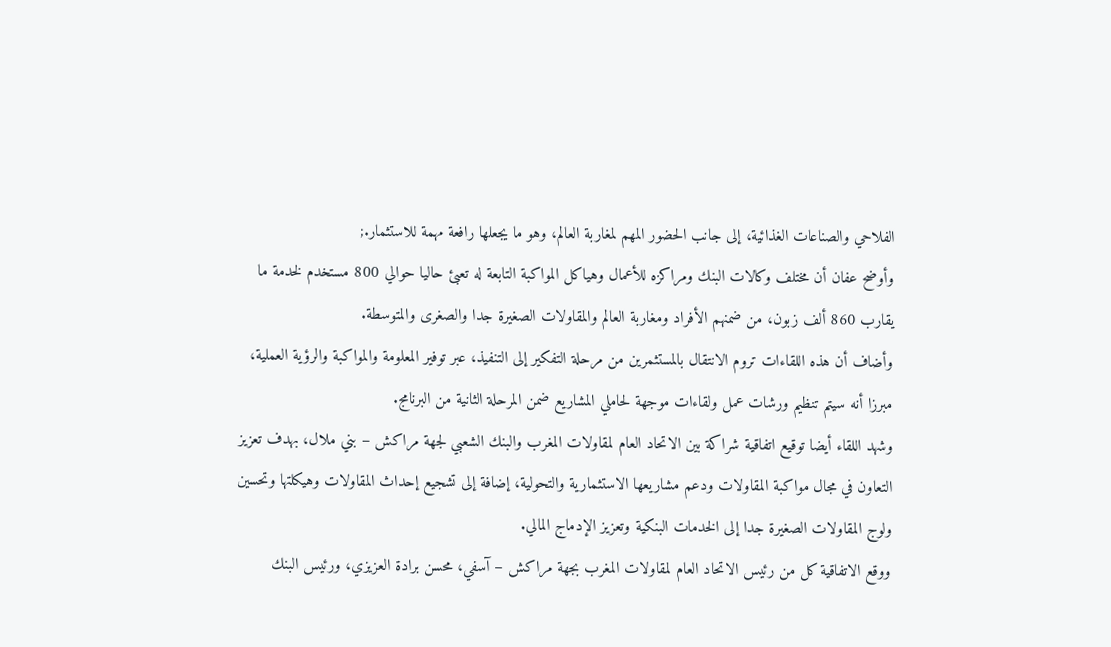الفلاحي والصناعات الغذائية، إلى جانب الحضور المهم لمغاربة العالم، وهو ما يجعلها رافعة مهمة للاستثمار.;
وأوضح عفان أن مختلف وكالات البنك ومراكزه للأعمال وهياكل المواكبة التابعة له تعبئ حاليا حوالي 800 مستخدم لخدمة ما يقارب 860 ألف زبون، من ضمنهم الأفراد ومغاربة العالم والمقاولات الصغيرة جدا والصغرى والمتوسطة.
وأضاف أن هذه اللقاءات تروم الانتقال بالمستثمرين من مرحلة التفكير إلى التنفيذ، عبر توفير المعلومة والمواكبة والرؤية العملية، مبرزا أنه سيتم تنظيم ورشات عمل ولقاءات موجهة لحاملي المشاريع ضمن المرحلة الثانية من البرنامج.
وشهد اللقاء أيضا توقيع اتفاقية شراكة بين الاتحاد العام لمقاولات المغرب والبنك الشعبي لجهة مراكش – بني ملال، بهدف تعزيز التعاون في مجال مواكبة المقاولات ودعم مشاريعها الاستثمارية والتحولية، إضافة إلى تشجيع إحداث المقاولات وهيكلتها وتحسين ولوج المقاولات الصغيرة جدا إلى الخدمات البنكية وتعزيز الإدماج المالي.
ووقع الاتفاقية كل من رئيس الاتحاد العام لمقاولات المغرب بجهة مراكش – آسفي، محسن برادة العزيزي، ورئيس البنك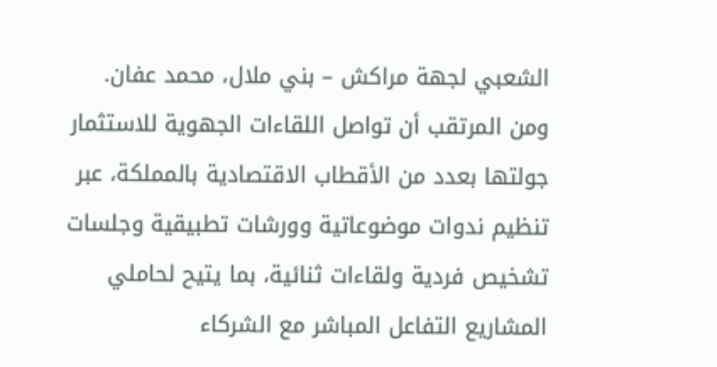الشعبي لجهة مراكش – بني ملال، محمد عفان.
ومن المرتقب أن تواصل اللقاءات الجهوية للاستثمار جولتها بعدد من الأقطاب الاقتصادية بالمملكة، عبر تنظيم ندوات موضوعاتية وورشات تطبيقية وجلسات تشخيص فردية ولقاءات ثنائية، بما يتيح لحاملي المشاريع التفاعل المباشر مع الشركاء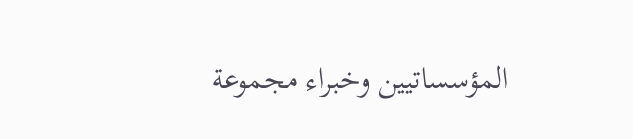المؤسساتيين وخبراء مجموعة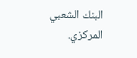البنك الشعبي المركزي.